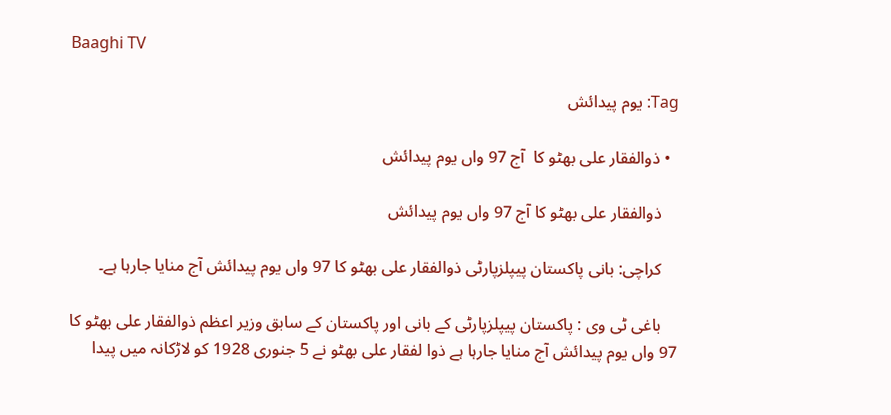Baaghi TV

Tag: یوم پیدائش

  • ذوالفقار علی بھٹو کا  آج 97 واں یوم پیدائش

    ذوالفقار علی بھٹو کا آج 97 واں یوم پیدائش

    کراچی: بانی پاکستان پیپلزپارٹی ذوالفقار علی بھٹو کا 97 واں یوم پیدائش آج منایا جارہا ہے۔

    باغی ٹی وی : پاکستان پیپلزپارٹی کے بانی اور پاکستان کے سابق وزیر اعظم ذوالفقار علی بھٹو کا 97 واں یوم پیدائش آج منایا جارہا ہے ذوا لفقار علی بھٹو نے 5 جنوری 1928 کو لاڑکانہ میں پیدا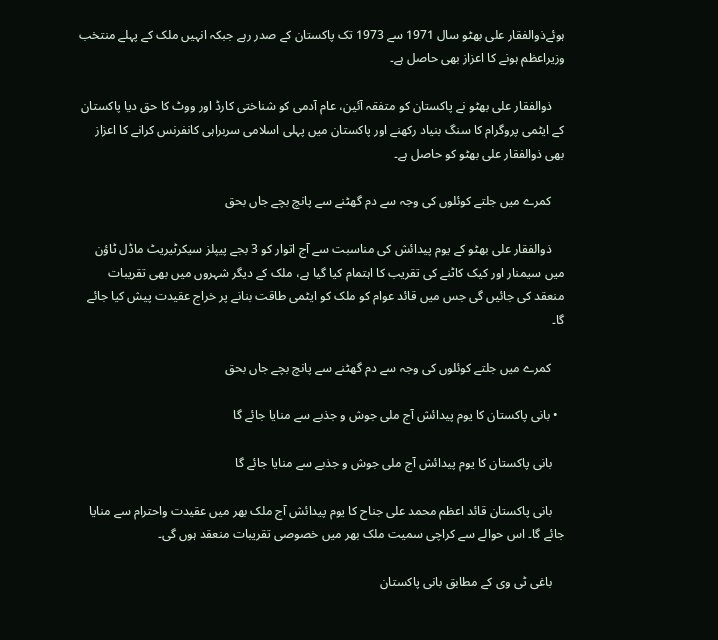ہوئےذوالفقار علی بھٹو سال 1971 سے 1973 تک پاکستان کے صدر رہے جبکہ انہیں ملک کے پہلے منتخب وزیراعظم ہونے کا اعزاز بھی حاصل ہے۔

    ذوالفقار علی بھٹو نے پاکستان کو متفقہ آئین، عام آدمی کو شناختی کارڈ اور ووٹ کا حق دیا پاکستان کے ایٹمی پروگرام کا سنگ بنیاد رکھنے اور پاکستان میں پہلی اسلامی سربراہی کانفرنس کرانے کا اعزاز بھی ذوالفقار علی بھٹو کو حاصل ہے۔

    کمرے میں جلتے کوئلوں کی وجہ سے دم گھٹنے سے پانچ بچے جاں بحق

    ذوالفقار علی بھٹو کے یوم پیدائش کی مناسبت سے آج اتوار کو 3 بجے پیپلز سیکرٹیریٹ ماڈل ٹاؤن میں سیمنار اور کیک کاٹنے کی تقریب کا اہتمام کیا گیا ہے، ملک کے دیگر شہروں میں بھی تقریبات منعقد کی جائیں گی جس میں قائد عوام کو ملک کو ایٹمی طاقت بنانے پر خراج عقیدت پیش کیا جائے گا۔

    کمرے میں جلتے کوئلوں کی وجہ سے دم گھٹنے سے پانچ بچے جاں بحق

  • بانی پاکستان کا یوم پیدائش آج ملی جوش و جذبے سے منایا جائے گا

    بانی پاکستان کا یوم پیدائش آج ملی جوش و جذبے سے منایا جائے گا

    بانی پاکستان قائد اعظم محمد علی جناح کا یوم پیدائش آج ملک بھر میں عقیدت واحترام سے منایا جائے گا۔ اس حوالے سے کراچی سمیت ملک بھر میں خصوصی تقریبات منعقد ہوں گی۔

    باغی ٹی وی کے مطابق بانی پاکستان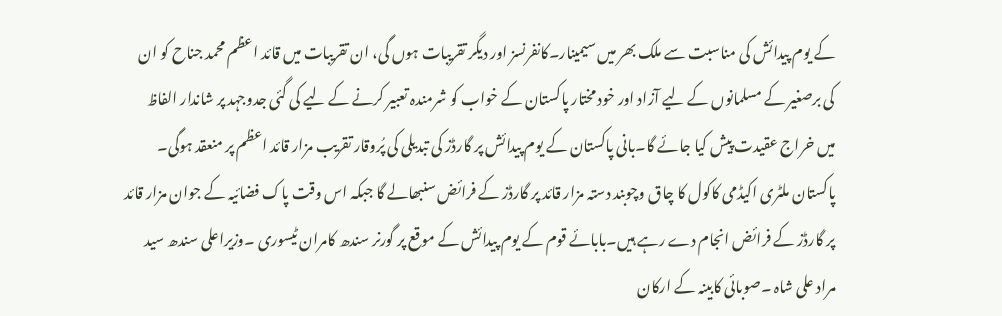کے یوم پیدائش کی مناسبت سے ملک بھر میں سیمینار۔کانفرنسز اور دیگر تقریبات ہوں گی، ان تقریبات میں قائد اعظم محمد جناح کو ان کی برصغیر کے مسلمانوں کے لیے آزاد اور خود مختار پاکستان کے خواب کو شرمندہ تعبیر کرنے کے لیے کی گئی جدوجہد پر شاندار الفاظ میں خراج عقیدت پیش کیا جائے گا۔بانی پاکستان کے یوم پیدائش پر گارڈز کی تبدیلی کی پُروقار تقریب مزار قائد اعظم پر منعقد ہوگی۔ پاکستان ملٹری اکیڈمی کاکول کا چاق وچوبند دستہ مزار قائد پر گارڈز کے فرائض سنبھالے گا جبکہ اس وقت پاک فضائیہ کے جوان مزار قائد پر گارڈز کے فرائض انجام دے رہے ہیں۔بابائے قوم کے یوم پیدائش کے موقع پر گورنر سندھ کامران ٹیسوری ۔وزیراعلی سندھ سید مراد علی شاہ ۔صوبائی کابینہ کے ارکان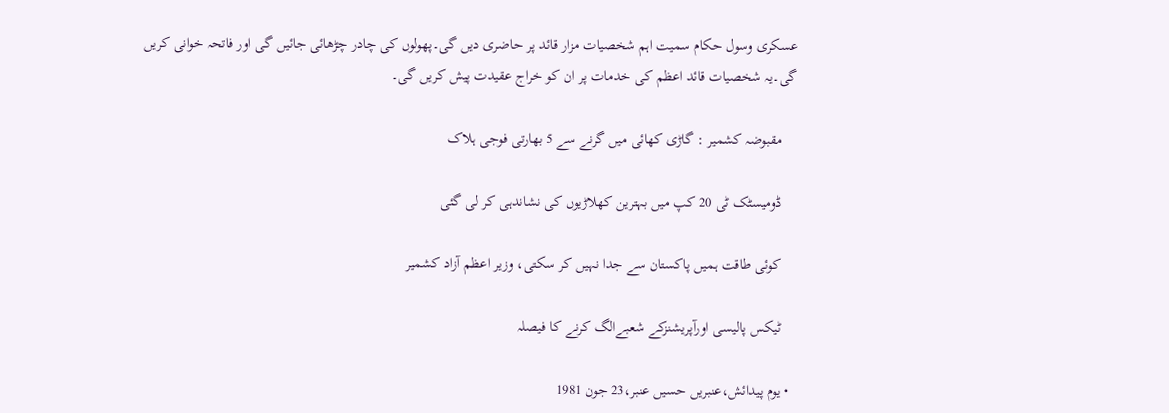عسکری وسول حکام سمیت اہم شخصیات مزار قائد پر حاضری دیں گی۔پھولوں کی چادر چڑھائی جائیں گی اور فاتحہ خوانی کریں گی۔یہ شخصیات قائد اعظم کی خدمات پر ان کو خراج عقیدت پیش کریں گی۔

    مقبوضہ کشمیر : گاڑی کھائی میں گرنے سے 5 بھارتی فوجی ہلاک

    ڈومیسٹک ٹی 20 کپ میں بہترین کھلاڑیوں کی نشاندہی کر لی گئی

    کوئی طاقت ہمیں پاکستان سے جدا نہیں کر سکتی، وزیر اعظم آزاد کشمیر

    ٹیکس پالیسی اورآپریشنزکے شعبےالگ کرنے کا فیصلہ

  • یوم پیدائش،عنبریں حسیں عنبر،23 جون 1981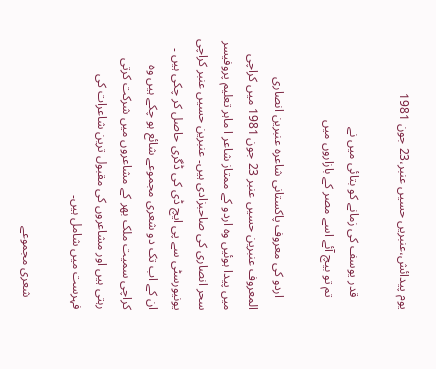یوم پیدائش،عنبریں حسیں عنبر،23 جون 1981

    قدر یوسف کی زمانے کو بتائی میں نے
    تم تو بیچ آئے اسے مصر کے بازاروں میں

    اردو کی معروف پاکستانی شاعرہ عنبرین انصاری المعروف عنبرین حسیں عنبر 23 جون 1981 میں کراچی میں پیدا ہوئیں وہ اردو کے ممتاز شاعر ا ماہر تعلیم پروفیسر سحر انصاری کی صاحبزادی ہیں۔ عنبرین حسیں عنبر کراچی یونیورسٹی سے پی ایچ ڈی کی ڈگری حاصل کر چکی ہیں ۔ ان کے اب تک دو شعری مجموعے شائع ہو چکے ہیں وہ کراچی سمیت ملک بھر کے مشاعروں میں شرکت کرتی رہتی ہیں اور مشاعروں کی مقبول ترین شاعرات کی فہرست میں شامل ہیں۔

    شعری مجموعے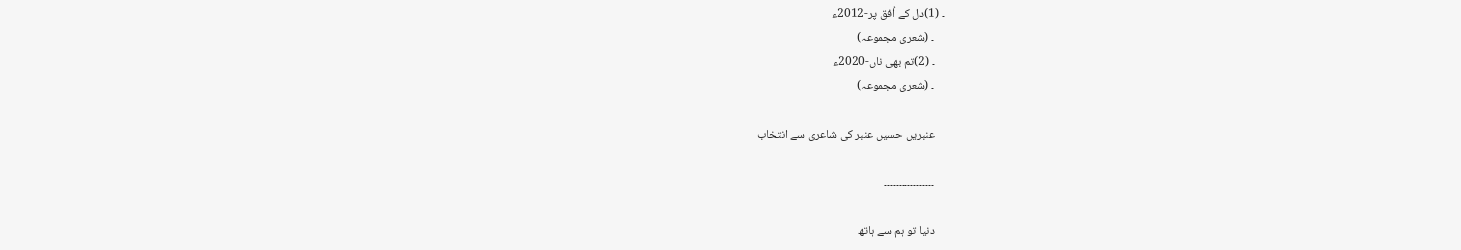۔ (1)دل کے اُفق پر-2012ء
    ۔ (شعری مجموعہ)
    ۔ (2)تم بھی ناں-2020ء
    ۔ (شعری مجموعہ)

    عنبریں حسیں عنبر کی شاعری سے انتخاب

    ۔۔۔۔۔۔۔۔۔۔۔۔۔۔۔۔۔

    دنیا تو ہم سے ہاتھ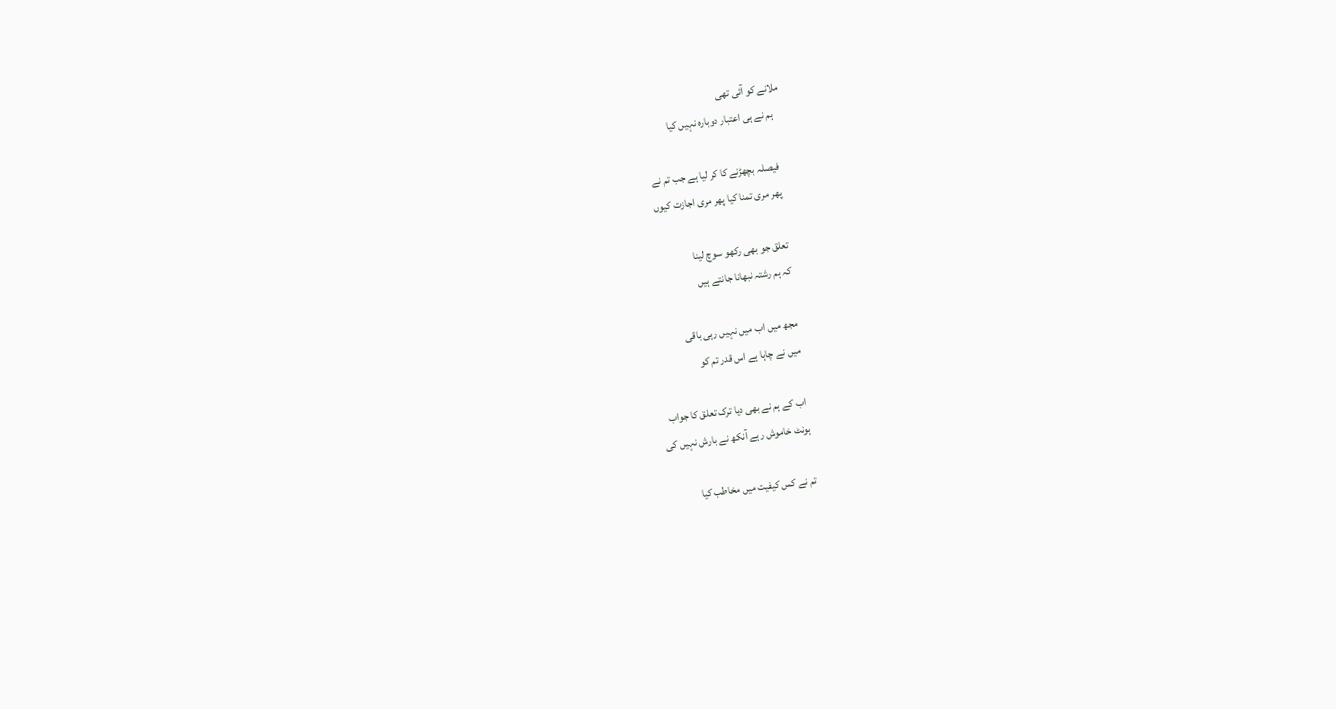ملانے کو آئی تھی
    ہم نے ہی اعتبار دوبارہ نہیں کیا

    فیصلہ بچھڑنے کا کر لیا ہے جب تم نے
    پھر مری تمنا کیا پھر مری اجازت کیوں

    تعلق جو بھی رکھو سوچ لینا
    کہ ہم رشتہ نبھانا جانتے ہیں

    مجھ میں اب میں نہیں رہی باقی
    میں نے چاہا ہے اس قدر تم کو

    اب کے ہم نے بھی دیا ترک تعلق کا جواب
    ہونٹ خاموش رہے آنکھ نے بارش نہیں کی

    تم نے کس کیفیت میں مخاطب کیا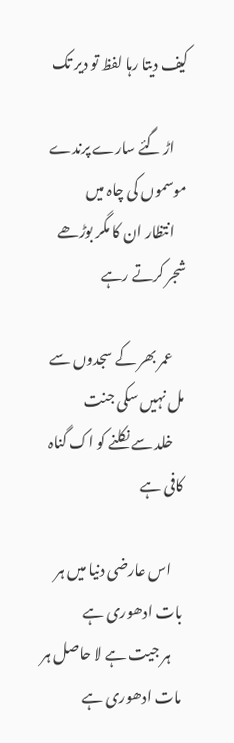کیف دیتا رہا لفظ تو دیر تک

    اڑ گئے سارے پرندے موسموں کی چاہ میں
    انتظار ان کا مگر بوڑھے شجر کرتے رہے

    عمر بھر کے سجدوں سے مل نہیں سکی جنت
    خلد سے نکلنے کو اک گناہ کافی ہے

    اس عارضی دنیا میں ہر بات ادھوری ہے
    ہر جیت ہے لا حاصل ہر مات ادھوری ہے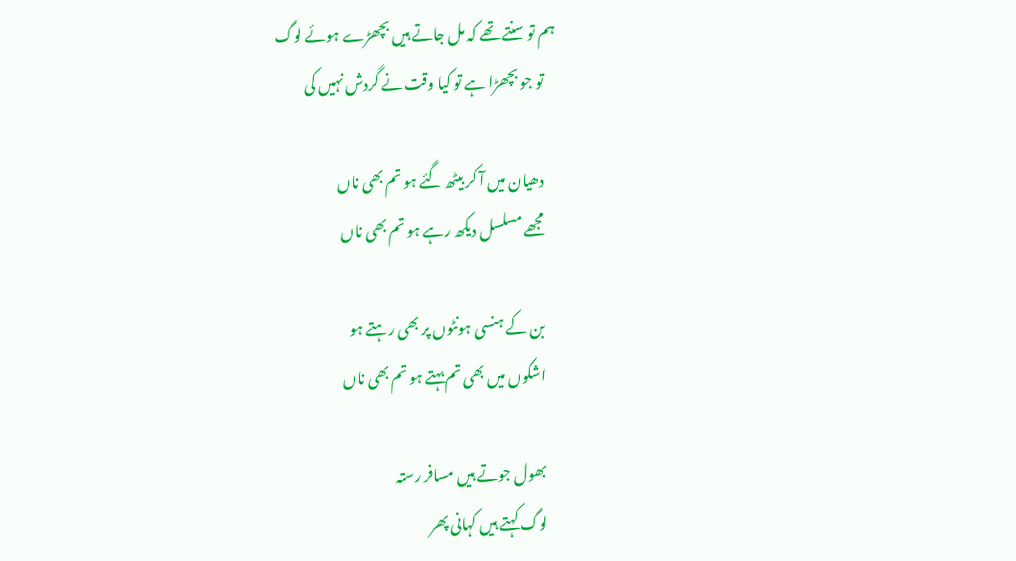ہم تو سنتے تھے کہ مل جاتے ہیں بچھڑے ہوئے لوگ
    تو جو بچھڑا ہے تو کیا وقت نے گردش نہیں کی

    دھیان میں آ کر بیٹھ گئے ہو تم بھی ناں
    مجھے مسلسل دیکھ رہے ہو تم بھی ناں

    بن کے ہنسی ہونٹوں پر بھی رہتے ہو
    اشکوں میں بھی تم بہتے ہو تم بھی ناں

    بھول جوتے ہیں مسافر رستہ
    لوگ کہتے ہیں کہانی پھر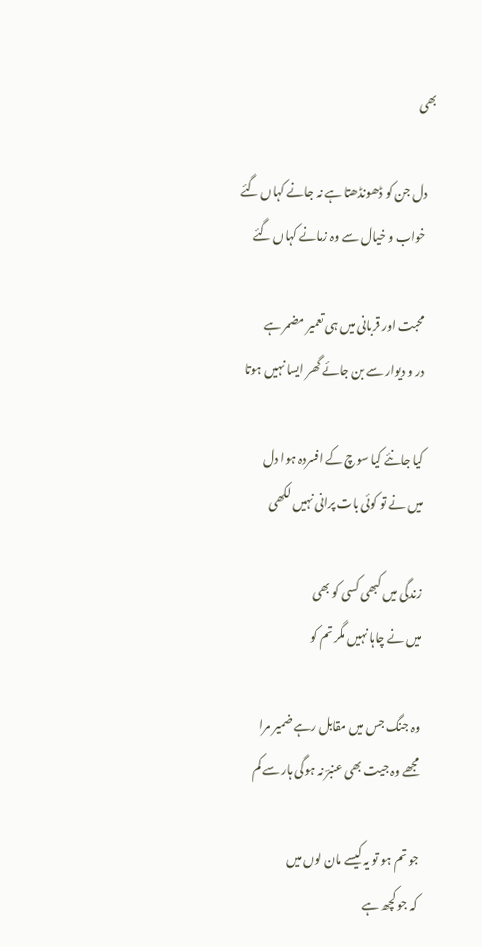بھی

    دل جن کو ڈھونڈھتا ہے نہ جانے کہاں گئے
    خواب و خیال سے وہ زمانے کہاں گئے

    محبت اور قربانی میں ہی تعمیر مضمر ہے
    در و دیوار سے بن جائے گھر ایسا نہیں ہوتا

    کیا جانئے کیا سوچ کے افسردہ ہوا دل
    میں نے تو کوئی بات پرانی نہیں لکھی

    زندگی میں کبھی کسی کو بھی
    میں نے چاہا نہیں مگر تم کو

    وہ جنگ جس میں مقابل رہے ضمیر مرا
    مجھے وہ جیت بھی عنبرؔ نہ ہوگی ہار سے کم

    جو تم ہو تو یہ کیسے مان لوں میں
    کہ جو کچھ ہے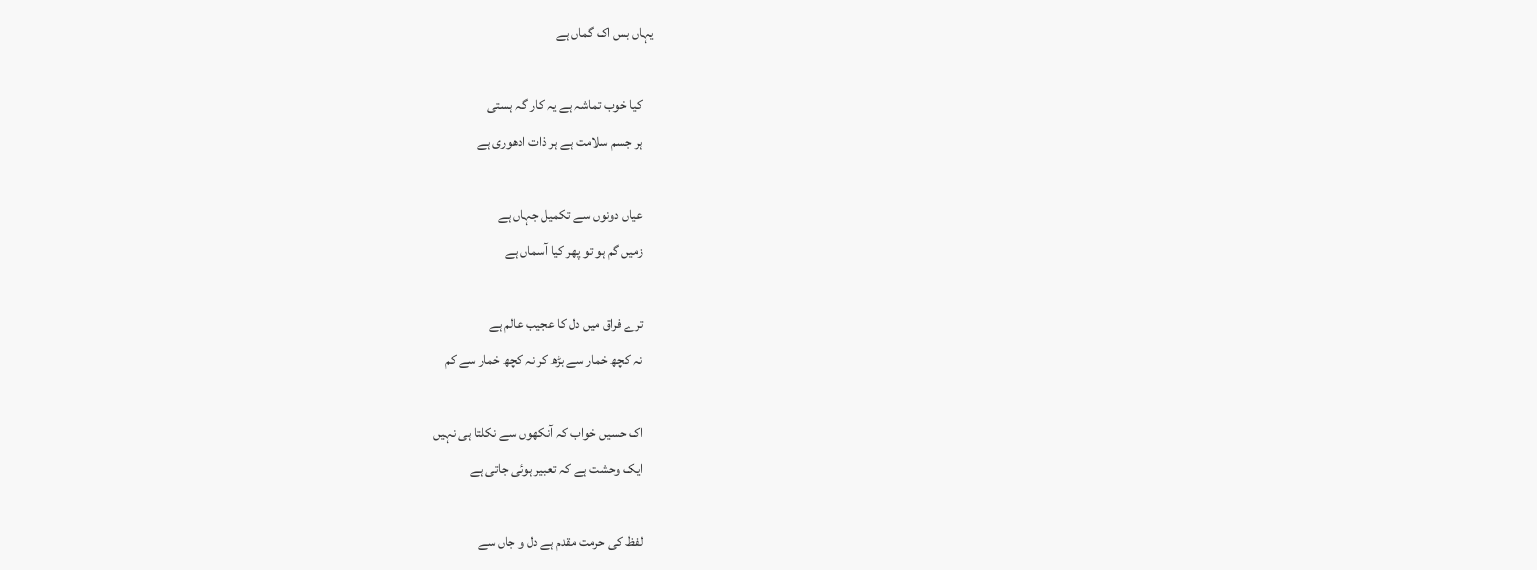یہاں بس اک گماں ہے

    کیا خوب تماشہ ہے یہ کار گہ ہستی
    ہر جسم سلامت ہے ہر ذات ادھوری ہے

    عیاں دونوں سے تکمیل جہاں ہے
    زمیں گم ہو تو پھر کیا آسماں ہے

    ترے فراق میں دل کا عجیب عالم ہے
    نہ کچھ خمار سے بڑھ کر نہ کچھ خمار سے کم

    اک حسیں خواب کہ آنکھوں سے نکلتا ہی نہیں
    ایک وحشت ہے کہ تعبیر ہوئی جاتی ہے

    لفظ کی حرمت مقدم ہے دل و جاں سے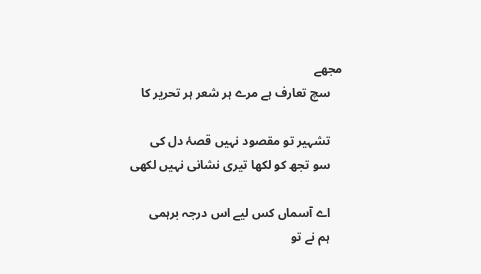مجھے
    سچ تعارف ہے مرے ہر شعر ہر تحریر کا

    تشہیر تو مقصود نہیں قصۂ دل کی
    سو تجھ کو لکھا تیری نشانی نہیں لکھی

    اے آسماں کس لیے اس درجہ برہمی
    ہم نے تو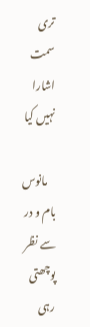تری سمت اشارا نہیں کیا

    مانوس بام و در سے نظر پوچھتی رہی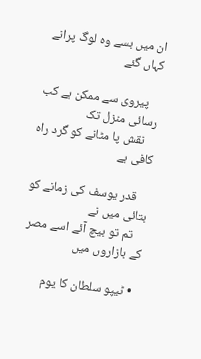ان میں بسے وہ لوگ پرانے کہاں گئے

    پیروی سے ممکن ہے کب رسائی منزل تک
    نقش پا مٹانے کو گرد راہ کافی ہے

    قدر یوسف کی زمانے کو بتائی میں نے
    تم تو بیچ آئے اسے مصر کے بازاروں میں

  • ٹیپو سلطان کا یوم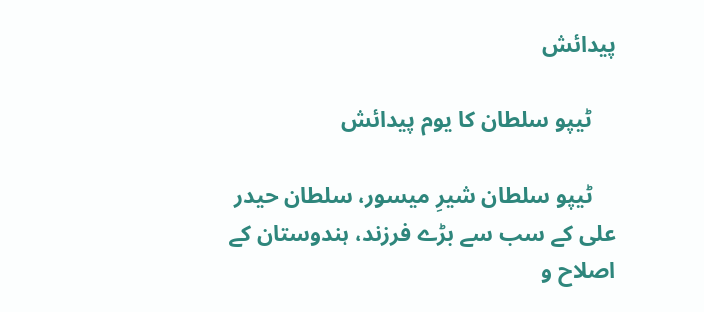پیدائش

    ٹیپو سلطان کا یوم پیدائش

    ٹیپو سلطان شیرِ میسور، سلطان حیدر علی کے سب سے بڑے فرزند، ہندوستان کے اصلاح و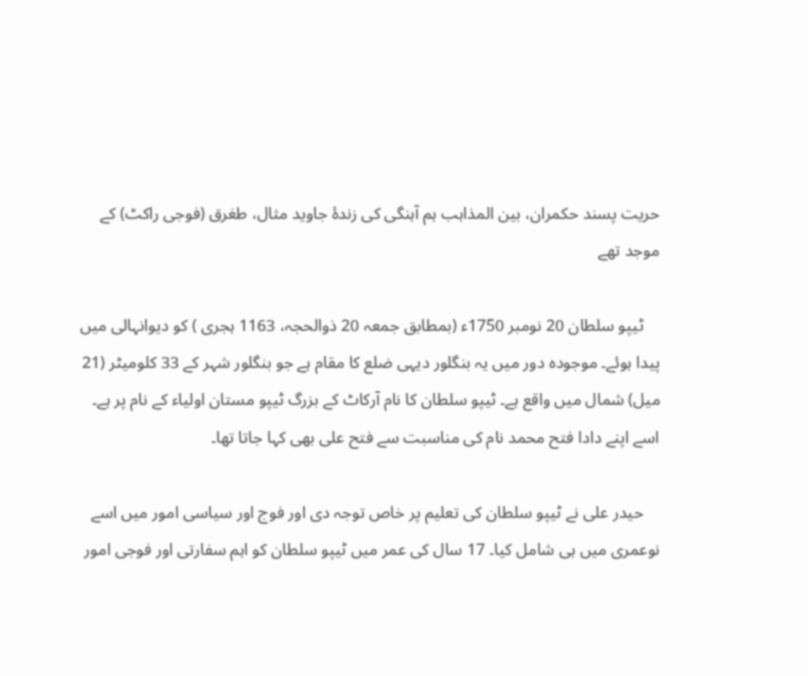حریت پسند حکمران، بین المذاہب ہم آہنگی کی زندۂ جاوید مثال، طغرق (فوجی راکٹ) کے موجد تھے

    ٹیپو سلطان 20 نومبر 1750ء (بمطابق جمعہ 20 ذوالحجہ، 1163 ہجری ) کو دیوانہالی میں پیدا ہوئے۔ موجودہ دور میں یہ بنگلور دیہی ضلع کا مقام ہے جو بنگلور شہر کے 33 کلومیٹر (21 میل) شمال میں واقع ہے۔ ٹیپو سلطان کا نام آرکاٹ کے بزرگ ٹیپو مستان اولیاء کے نام پر ہے۔ اسے اپنے دادا فتح محمد نام کی مناسبت سے فتح علی بھی کہا جاتا تھا۔

    حیدر علی نے ٹیپو سلطان کی تعلیم پر خاص توجہ دی اور فوج اور سیاسی امور میں اسے نوعمری میں ہی شامل کیا۔ 17 سال کی عمر میں ٹیپو سلطان کو اہم سفارتی اور فوجی امور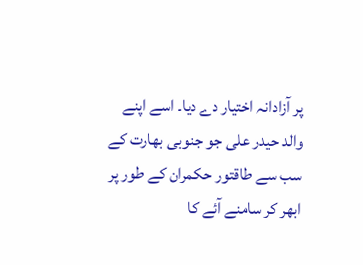پر آزادانہ اختیار دے دیا۔ اسے اپنے والد حیدر علی جو جنوبی بھارت کے سب سے طاقتور حکمران کے طور پر ابھر کر سامنے آئے کا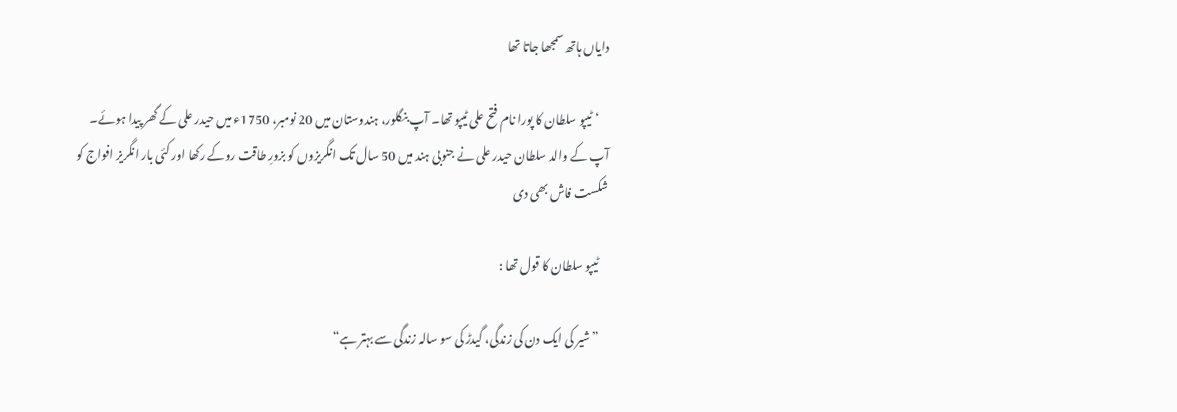دایاں ہاتھ سمجھا جاتا تھا

    ‘ٹیپو سلطان کا پورا نام فتح علی ٹیپو تھا۔ آپ بنگلور، ہندوستان میں 20 نومبر، 1750ء میں حیدر علی کے گھر پیدا ہوئے۔ آپ کے والد سلطان حیدر علی نے جنوبی ہند میں 50 سال تک انگریزوں کو بزورِ طاقت روکے رکھا اور کئی بار انگریز افواج کو شکست فاش بھی دی

    ٹیپو سلطان کا قول تھا :

    ”شیر کی ایک دن کی زندگی، گیدڑ کی سو سالہ زندگی سے بہتر ہے“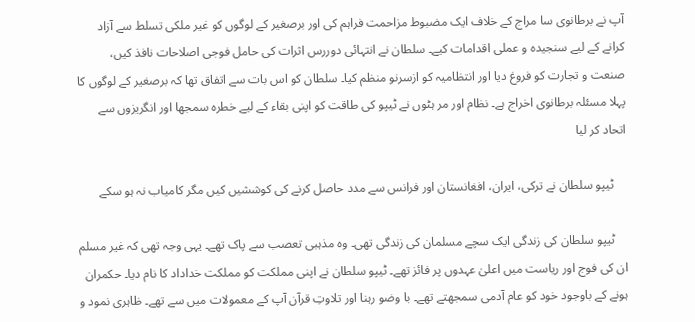آپ نے برطانوی سا مراج کے خلاف ایک مضبوط مزاحمت فراہم کی اور برصغیر کے لوگوں کو غیر ملکی تسلط سے آزاد کرانے کے لیے سنجیدہ و عملی اقدامات کیے۔ سلطان نے انتہائی دوررس اثرات کی حامل فوجی اصلاحات نافذ کیں، صنعت و تجارت کو فروغ دیا اور انتظامیہ کو ازسرنو منظم کیا۔ سلطان کو اس بات سے اتفاق تھا کہ برصغیر کے لوگوں کا پہلا مسئلہ برطانوی اخراج ہے۔ نظام اور مر ہٹوں نے ٹیپو کی طاقت کو اپنی بقاء کے لیے خطرہ سمجھا اور انگریزوں سے اتحاد کر لیا

    ٹیپو سلطان نے ترکی، ایران، افغانستان اور فرانس سے مدد حاصل کرنے کی کوششیں کیں مگر کامیاب نہ ہو سکے

    ٹیپو سلطان کی زندگی ایک سچے مسلمان کی زندگی تھی۔ وہ مذہبی تعصب سے پاک تھے۔ یہی وجہ تھی کہ غیر مسلم ان کی فوج اور ریاست میں اعلیٰ عہدوں پر فائز تھے۔ ٹیپو سلطان نے اپنی مملکت کو مملکت خداداد کا نام دیا۔ حکمران ہونے کے باوجود خود کو عام آدمی سمجھتے تھے۔ با وضو رہنا اور تلاوتِ قرآن آپ کے معمولات میں سے تھے۔ ظاہری نمود و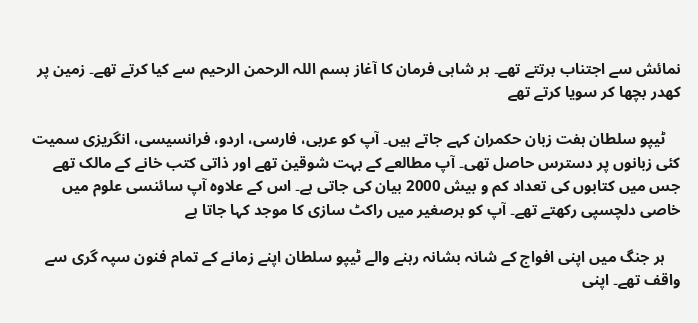نمائش سے اجتناب برتتے تھے۔ ہر شاہی فرمان کا آغاز بسم اللہ الرحمن الرحیم سے کیا کرتے تھے۔ زمین پر کھدر بچھا کر سویا کرتے تھے

    ٹیپو سلطان ہفت زبان حکمران کہے جاتے ہیں۔ آپ کو عربی، فارسی، اردو، فرانسیسی، انگریزی سمیت کئی زبانوں پر دسترس حاصل تھی۔ آپ مطالعے کے بہت شوقین تھے اور ذاتی کتب خانے کے مالک تھے جس میں کتابوں کی تعداد کم و بیش 2000 بیان کی جاتی ہے۔ اس کے علاوہ آپ سائنسی علوم میں خاصی دلچسپی رکھتے تھے۔ آپ کو برصغیر میں راکٹ سازی کا موجد کہا جاتا ہے

    ہر جنگ میں اپنی افواج کے شانہ بشانہ رہنے والے ٹیپو سلطان اپنے زمانے کے تمام فنون سپہ گری سے واقف تھے۔ اپنی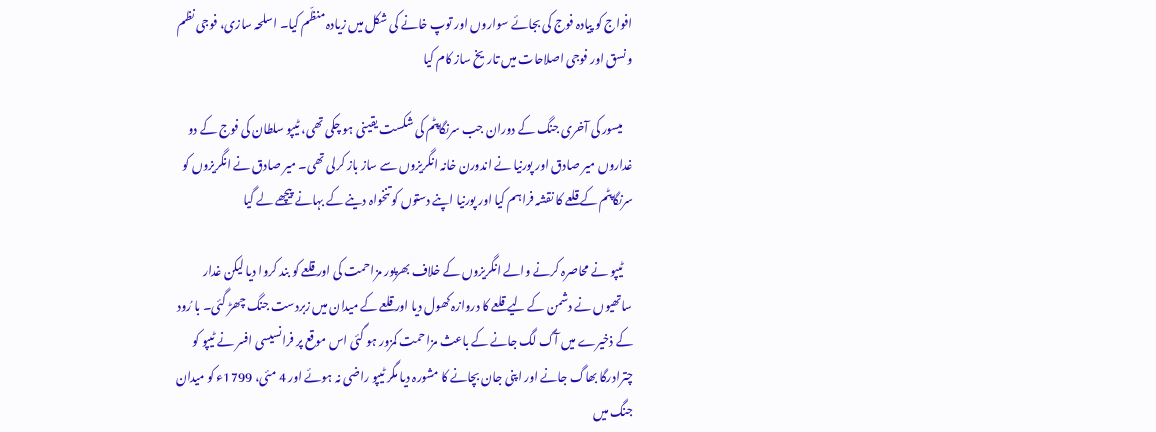افواج کو پیادہ فوج کی بجائے سواروں اور توپ خانے کی شکل میں زیادہ منظّم کیا۔ اسلحہ سازی، فوجی نظم و نسق اور فوجی اصلاحات میں تاریخ ساز کام کیا

    میسور کی آخری جنگ کے دوران جب سرنگاپٹم کی شکست یقینی ہو چکی تھی، ٹیپو سلطان کی فوج کے دو غداروں میر صادق اور پورنیا نے اندورن خانہ انگریزوں سے ساز باز کرلی تھی۔ میر صادق نے انگریزوں کو سرنگاپٹم کے قلعے کا نقشہ فراہم کیا اور پورنیا اپنے دستوں کو تنخواہ دینے کے بہانے پیچھے لے گيا

    ٹیپو نے محاصرہ کرنے والے انگریزوں کے خلاف بھرپور مزاحمت کی اور قلعے کو بند کروا دیا لیکن غدار ساتھیوں نے دشمن کے لیے قلعے کا دروازہ کھول دیا اور قلعے کے میدان میں زبردست جنگ چھڑ گئی۔ با رُود کے ذخیرے میں آگ لگ جانے کے باعث مزاحمت کمزور ہو گئی اس موقع پر فرانسیسی افسر نے ٹیپو کو چترادرگا بھاگ جانے اور اپنی جان بچانے کا مشورہ دیا مگر ٹیپو راضی نہ ہوئے اور 4 مئی، 1799ء کو میدان جنگ میں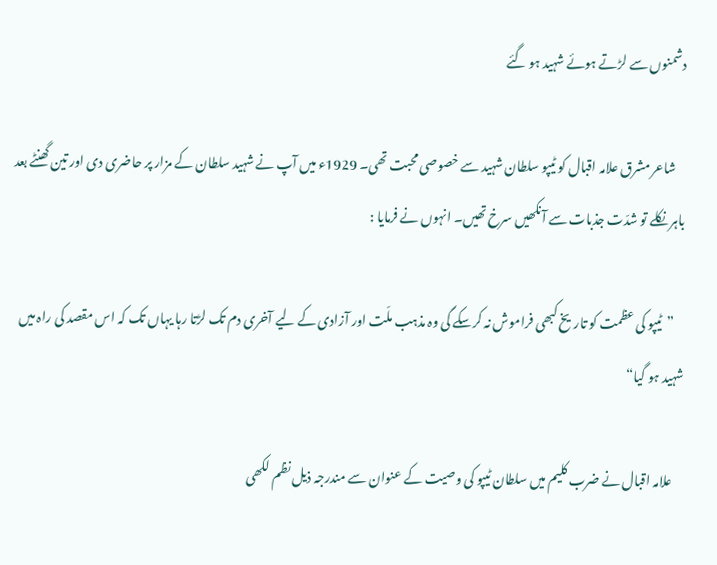دشمنوں سے لڑتے ہوئے شہید ہو گئے

    شاعر مشرق علامہ اقبال کو ٹیپو سلطان شہید سے خصوصی محبت تھی۔ 1929ء میں آپ نے شہید سلطان کے مزار پر حاضری دی اور تین گھنٹے بعد باہر نکلے تو شدّت جذبات سے آنکھیں سرخ تھیں۔ انہوں نے فرمایا :

    ”ٹیپو کی عظمت کو تاریخ کبھی فراموش نہ کرسکے گی وہ مذہب ملّت اور آزادی کے لیے آخری دم تک لڑتا رہا یہاں تک کہ اس مقصد کی راہ میں شہید ہو گیا“

    علامہ اقبال نے ضرب کلیم میں سلطان ٹیپو کی وصیت کے عنوان سے مندرجہ ذیل نظم لکھی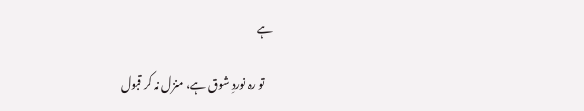ہے

    تو رہ نوردِ شوق ہے، منزل نہ کر قبول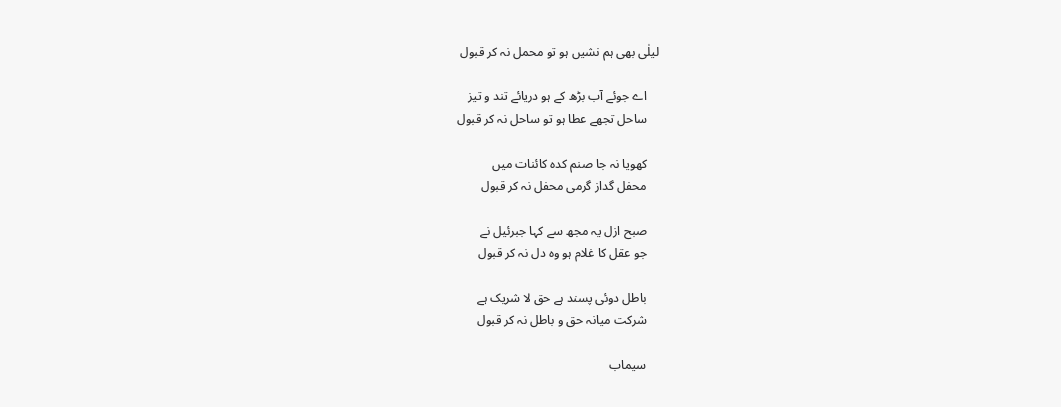لیلٰی بھی ہم نشیں ہو تو محمل نہ کر قبول

    اے جوئے آب بڑھ کے ہو دریائے تند و تیز
    ساحل تجھے عطا ہو تو ساحل نہ کر قبول

    کھویا نہ جا صنم کدہ کائنات میں
    محفل گداز گرمی محفل نہ کر قبول

    صبح ازل یہ مجھ سے کہا جبرئیل نے
    جو عقل کا غلام ہو وہ دل نہ کر قبول

    باطل دوئی پسند ہے حق لا شریک ہے
    شرکت میانہ حق و باطل نہ کر قبول

    سیماب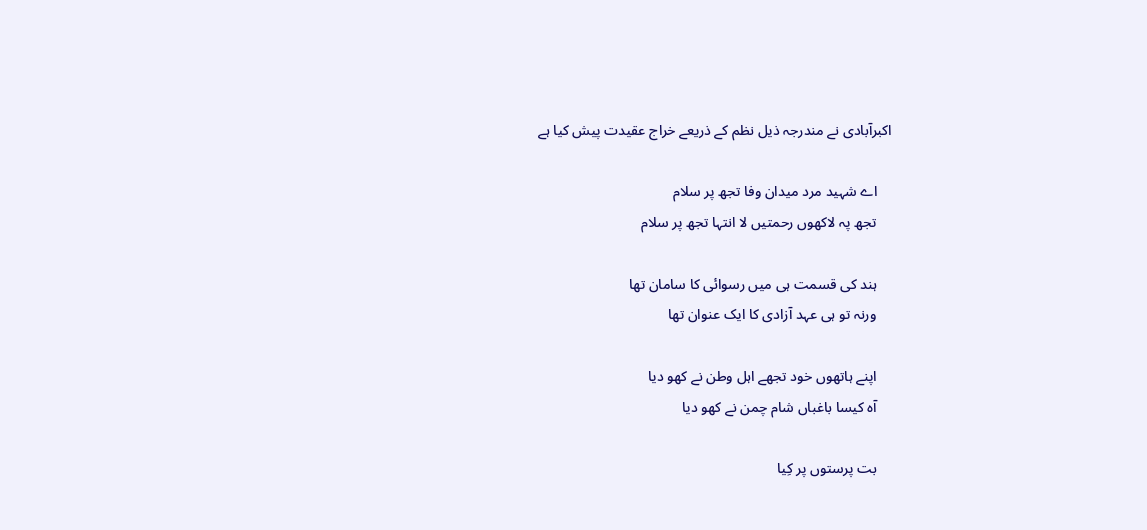اکبرآبادی نے مندرجہ ذیل نظم کے ذریعے خراج عقیدت پیش کیا ہے

    اے شہید مرد میدان وفا تجھ پر سلام
    تجھ پہ لاکھوں رحمتیں لا انتہا تجھ پر سلام

    ہند کی قسمت ہی میں رسوائی کا سامان تھا
    ورنہ تو ہی عہد آزادی کا ایک عنوان تھا

    اپنے ہاتھوں خود تجھے اہل وطن نے کھو دیا
    آہ کیسا باغباں شام چمن نے کھو دیا

    بت پرستوں پر کِیا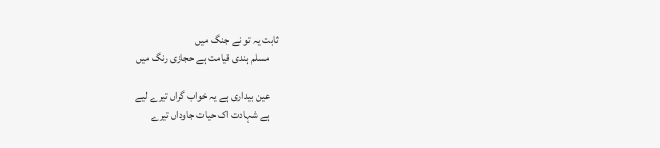ثابت یہ تو نے جنگ میں
    مسلم ہندی قیامت ہے حجازی رنگ میں

    عین بیداری ہے یہ خواب گراں تیرے لیے
    ہے شہادت اک حیات جاوداں تیرے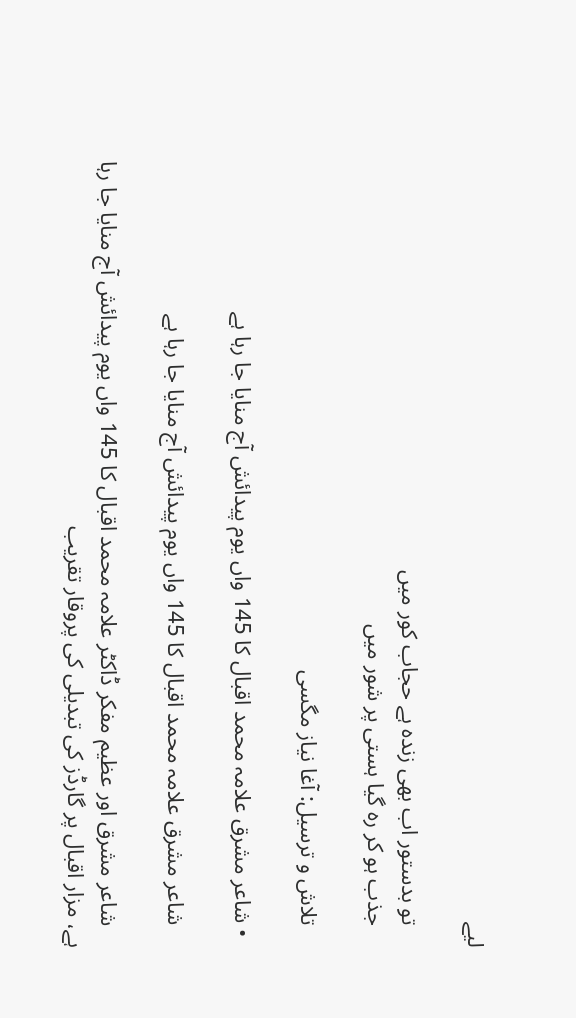لیے

    تو بدستور اب بھی زندہ ہے حجاب کور میں
    جذب ہو کر رہ گیا ہستی پر شور میں

    تلاش و ترسیل: آغا نیاز مگسی

  • شاعر مشرق علامہ محمد اقبال کا 145 واں یوم پیدائش آج منایا جا رہا ہے

    شاعر مشرق علامہ محمد اقبال کا 145 واں یوم پیدائش آج منایا جا رہا ہے

    شاعر مشرق اور عظیم مفکر ڈاکٹر علامہ محمد اقبال کا 145 واں یوم پیدائش آج منایا جا رہا ہے، مزار اقبال پر گارڈز کی تبدیلی کی پروقار تقریب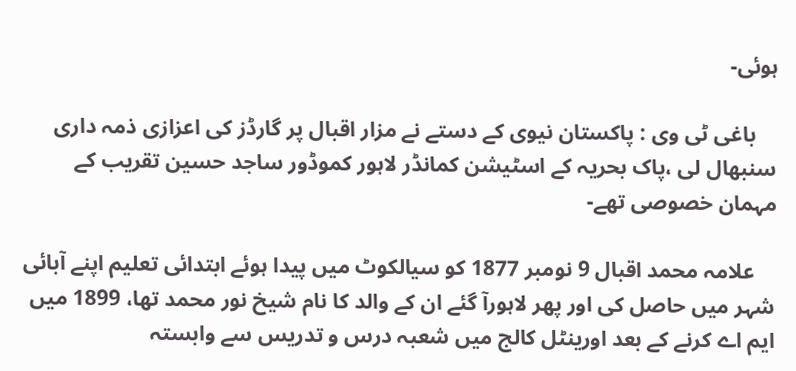ہوئی-

    باغی ٹی وی : پاکستان نیوی کے دستے نے مزار اقبال پر گارڈز کی اعزازی ذمہ داری سنبھال لی ،پاک بحریہ کے اسٹیشن کمانڈر لاہور کموڈور ساجد حسین تقریب کے مہمان خصوصی تھے-

    علامہ محمد اقبال 9 نومبر 1877 کو سیالکوٹ میں پیدا ہوئے ابتدائی تعلیم اپنے آبائی شہر میں حاصل کی اور پھر لاہورآ گئے ان کے والد کا نام شیخ نور محمد تھا، 1899 میں ایم اے کرنے کے بعد اورینٹل کالج میں شعبہ درس و تدریس سے وابستہ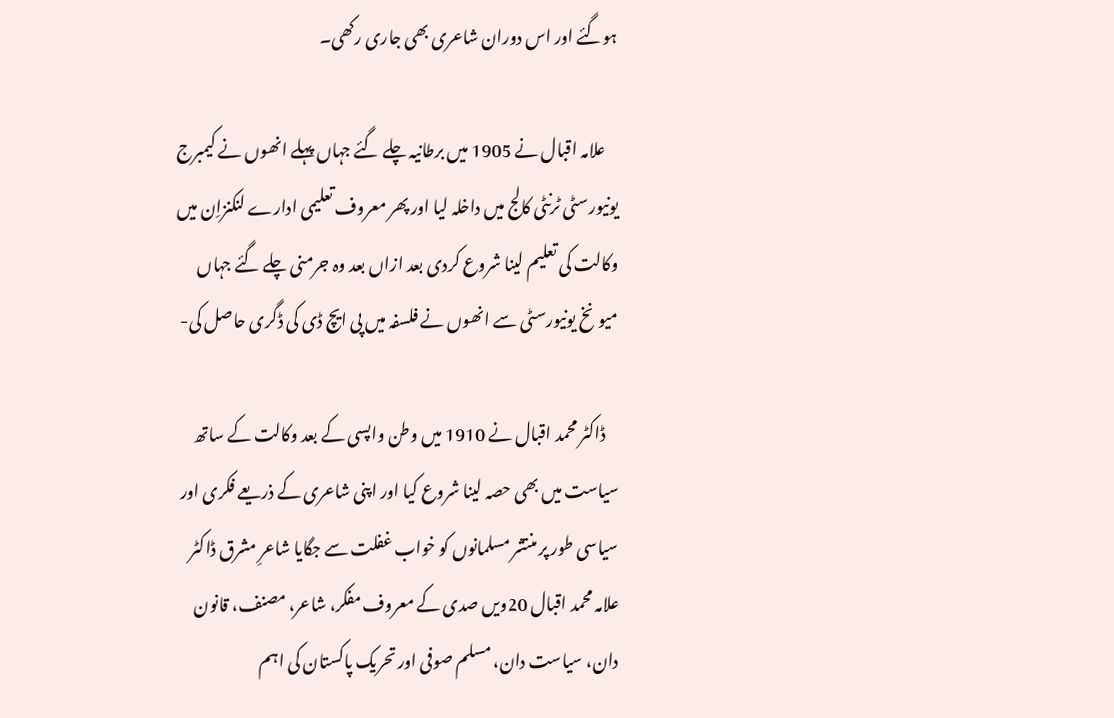ہوگئے اور اس دوران شاعری بھی جاری رکھی۔

    علامہ اقبال نے 1905 میں برطانیہ چلے گئے جہاں پہلے انھوں نے کیمبرج یونیورسٹی ٹرنٹی کالج میں داخلہ لیا اور پھر معروف تعلیمی ادارے لنکنزاِن میں وکالت کی تعلیم لینا شروع کردی بعد ازاں بعد وہ جرمنی چلے گئے جہاں میونخ یونیورسٹی سے انھوں نے فلسفہ میں پی ایچ ڈی کی ڈگری حاصل کی-

    ڈاکٹر محمد اقبال نے 1910 میں وطن واپسی کے بعد وکالت کے ساتھ سیاست میں بھی حصہ لینا شروع کیا اور اپنی شاعری کے ذریعے فکری اور سیاسی طور پر منتشر مسلمانوں کو خواب غفلت سے جگایا شاعرِ مشرق ڈاکٹر علامہ محمد اقبال 20ویں صدی کے معروف مفکر، شاعر، مصنف، قانون دان، سیاست دان، مسلم صوفی اور تحریک پاکستان کی اہم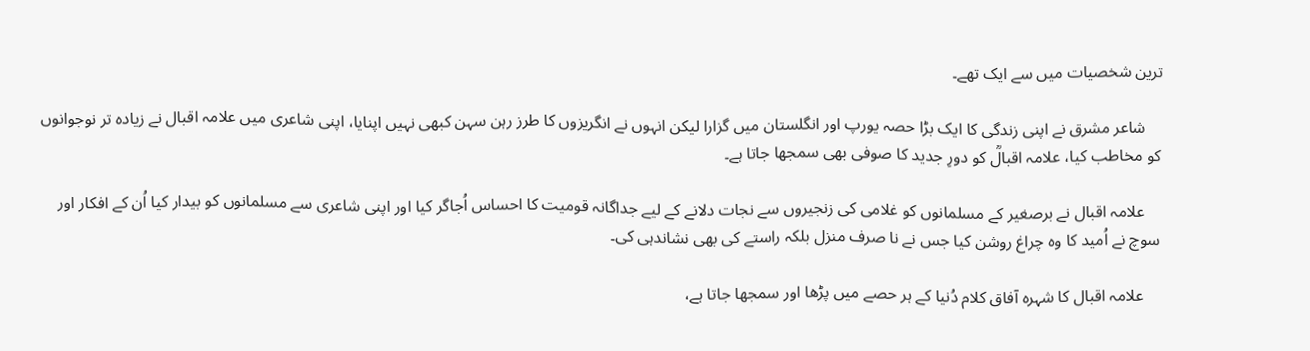ترین شخصیات میں سے ایک تھے۔

    شاعر مشرق نے اپنی زندگی کا ایک بڑا حصہ یورپ اور انگلستان میں گزارا لیکن انہوں نے انگریزوں کا طرز رہن سہن کبھی نہیں اپنایا، اپنی شاعری میں علامہ اقبال نے زیادہ تر نوجوانوں کو مخاطب کیا، علامہ اقبالؒ کو دورِ جدید کا صوفی بھی سمجھا جاتا ہے۔

    علامہ اقبال نے برصغیر کے مسلمانوں کو غلامی کی زنجیروں سے نجات دلانے کے لیے جداگانہ قومیت کا احساس اُجاگر کیا اور اپنی شاعری سے مسلمانوں کو بیدار کیا اُن کے افکار اور سوچ نے اُمید کا وہ چراغ روشن کیا جس نے نا صرف منزل بلکہ راستے کی بھی نشاندہی کی۔

    علامہ اقبال کا شہرہ آفاق کلام دُنیا کے ہر حصے میں پڑھا اور سمجھا جاتا ہے،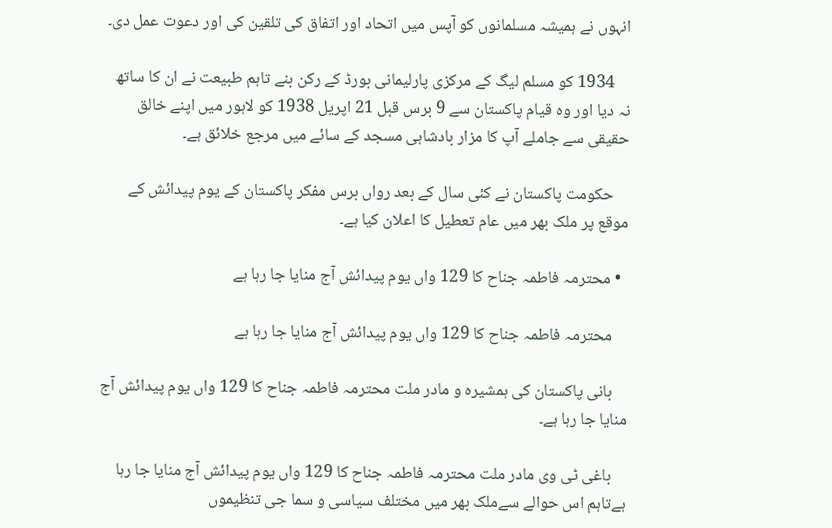انہوں نے ہمیشہ مسلمانوں کو آپس میں اتحاد اور اتفاق کی تلقین کی اور دعوت عمل دی۔

    1934 کو مسلم لیگ کے مرکزی پارلیمانی بورڈ کے رکن بنے تاہم طبیعت نے ان کا ساتھ نہ دیا اور وہ قیام پاکستان سے 9 برس قبل 21 اپریل 1938 کو لاہور میں اپنے خالق حقیقی سے جاملے آپ کا مزار بادشاہی مسجد کے سائے میں مرجع خلائق ہے۔

    حکومت پاکستان نے کئی سال کے بعد رواں برس مفکر پاکستان کے یوم پیدائش کے موقع پر ملک بھر میں عام تعطیل کا اعلان کیا ہے۔

  • محترمہ فاطمہ جناح کا 129 واں یوم پیدائش آج منایا جا رہا ہے

    محترمہ فاطمہ جناح کا 129 واں یوم پیدائش آج منایا جا رہا ہے

    بانی پاکستان کی ہمشیرہ و مادر ملت محترمہ فاطمہ جناح کا 129 واں یوم پیدائش آج منایا جا رہا ہے۔

    باغی ٹی وی مادر ملت محترمہ فاطمہ جناح کا 129 واں یوم پیدائش آج منایا جا رہا ہےتاہم اس حوالے سےملک بھر میں مختلف سیاسی و سما جی تنظیموں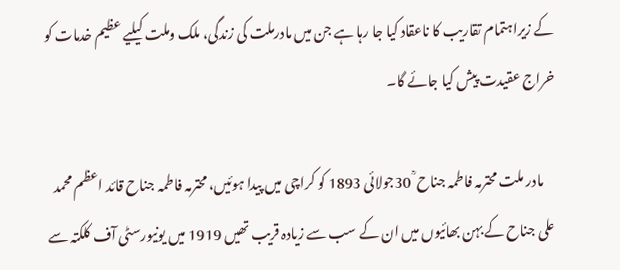کے زیراہتمام تقاریب کا ناعقاد کیا جا رہا ہے جن میں مادرملت کی زندگی، ملک وملت کیلیے عظیم خدمات کو خراج عقیدت پیش کیا جائے گا۔

    مادر ملت محترمہ فاطمہ جناح ؒ 30جولائی 1893 کو کراچی میں پیدا ہوئیں، محترمہ فاطمہ جناح قائد اعظم محمد علی جناح کے بہن بھائیوں میں ان کے سب سے زیادہ قریب تھیں 1919 میں یونیورسٹی آف کلکتہ سے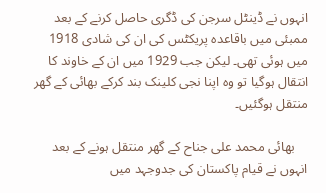انہوں نے ڈینٹل سرجن کی ڈگری حاصل کرنے کے بعد ممبئی میں باقاعدہ پریکٹس کی ان کی شادی 1918 میں ہوئی تھی۔ لیکن جب 1929 میں ان کے خاوند کا انتقال ہوگیا تو وہ اپنا نجی کلینک بند کرکے بھائی کے گھر منتقل ہوگئیں۔

    بھائی محمد علی جناح کے گھر منتقل ہونے کے بعد انہوں نے قیام پاکستان کی جدوجہد میں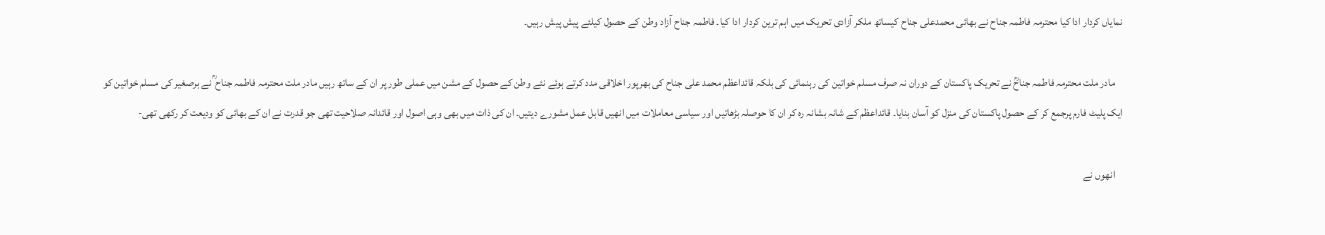نمایاں کردار ادا کیا محترمہ فاطمہ جناح نے بھائی محمدعلی جناح کیساتھ ملکر آزادی تحریک میں اہم ترین کردار ادا کیا۔ فاطمہ جناح آزاد وطن کے حصول کیلئے پیش پیش رہیں۔

    مادر ملت محترمہ فاطمہ جناحؒ نے تحریک پاکستان کے دوران نہ صرف مسلم خواتین کی رہنمائی کی بلکہ قائداعظم محمد علی جناح کی بھرپور اخلاقی مدد کرتے ہوئے نئے وطن کے حصول کے مشن میں‌ عملی طور پر ان کے ساتھ رہیں مادر ملت محترمہ فاطمہ جناح ؒ نے برصغیر کی مسلم خواتین کو ایک پلیٹ فارم پرجمع کر کے حصول پاکستان کی منزل کو آسان بنایا۔ قائداعظم کے شانہ بشانہ رہ کر ان کا حوصلہ بڑھاتیں اور سیاسی معاملات میں انھیں قابل عمل مشورے دیتیں۔ ان کی ذات میں بھی وہی اصول اور قائدانہ صلاحیت تھی جو قدرت نے ان کے بھائی کو ودیعت کر رکھی تھی-

    انھوں نے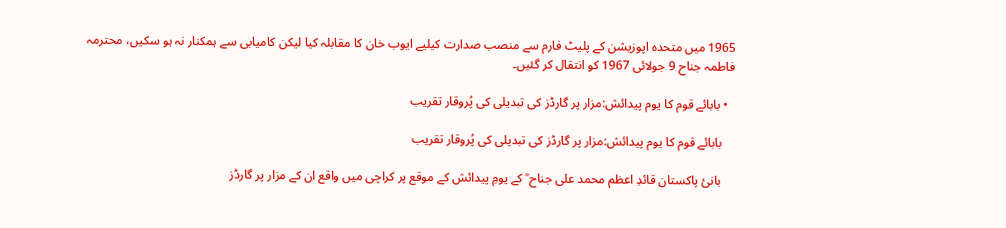1965 میں متحدہ اپوزیشن کے پلیٹ فارم سے منصب صدارت کیلیے ایوب خان کا مقابلہ کیا لیکن کامیابی سے ہمکنار نہ ہو سکیں، محترمہ فاطمہ جناح 9 جولائی 1967 کو انتقال کر گئیں۔

  • بابائے قوم کا یوم پیدائش:مزار پر گارڈز کی تبدیلی کی پُروقار تقریب

    بابائے قوم کا یوم پیدائش:مزار پر گارڈز کی تبدیلی کی پُروقار تقریب

    بانیٔ پاکستان قائدِ اعظم محمد علی جناح ؒ کے یومِ پیدائش کے موقع پر کراچی میں واقع ان کے مزار پر گارڈز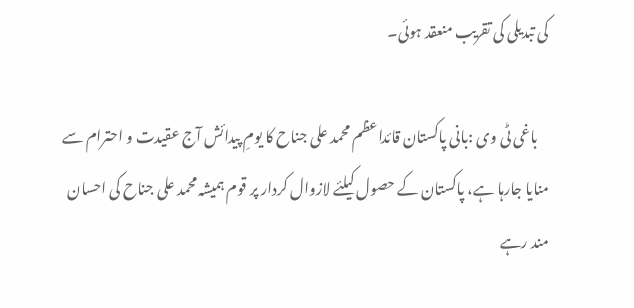کی تبدیلی کی تقریب منعقد ہوئی۔

    باغی ٹی وی :بانی پاکستان قائداعظم محمد علی جناح کا یومِ پیدائش آج عقیدت و احترام سے منایا جارہا ہے، پاکستان کے حصول کیلئے لازوال کردار پر قوم ہمیشہ محمد علی جناح کی احسان مند رہے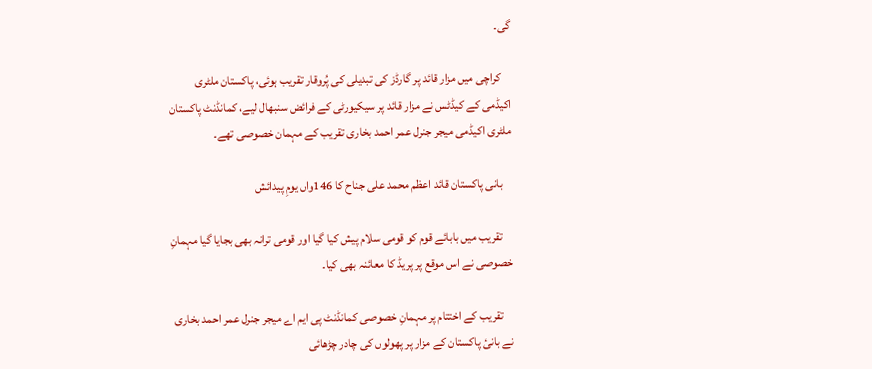گی۔

    کراچی میں مزار قائد پر گارڈز کی تبدیلی کی پُروقار تقریب ہوئی، پاکستان ملٹری اکیڈمی کے کیڈٹس نے مزار قائد پر سیکیورٹی کے فرائض سنبھال لیے، کمانڈنٹ پاکستان ملٹری اکیڈمی میجر جنرل عمر احمد بخاری تقریب کے مہمان خصوصی تھے۔

    بانی پاکستان قائد اعظم محمد علی جناح‌ کا 146واں‌ یومِ پیدائش

    تقریب میں بابائے قوم کو قومی سلام پیش کیا گیا اور قومی ترانہ بھی بجایا گیا مہمانِ خصوصی نے اس موقع پر پریڈ کا معائنہ بھی کیا۔

    تقریب کے اختتام پر مہمانِ خصوصی کمانڈنٹ پی ایم اے میجر جنرل عمر احمد بخاری نے بانیٔ پاکستان کے مزار پر پھولوں کی چادر چڑھائی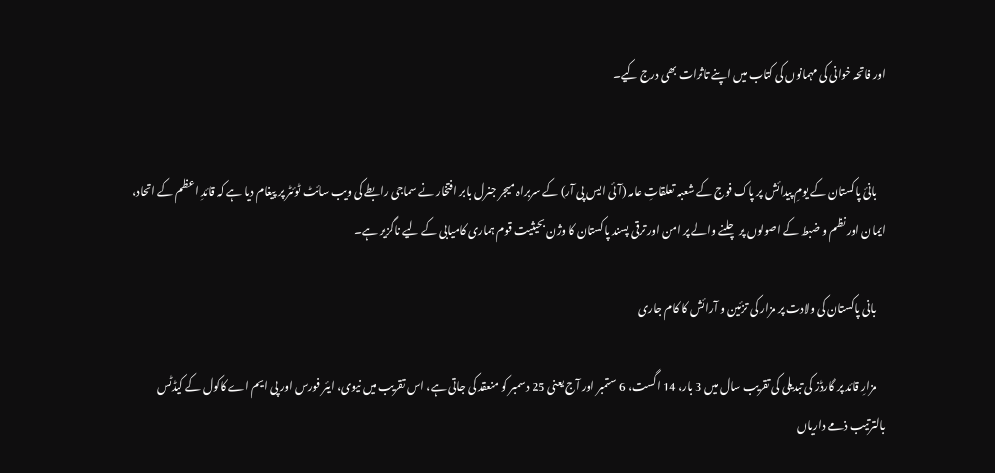اور فاتحہ خوانی کی مہمانوں کی کتاب میں اپنے تاثرات بھی درج کیے۔


    بانیٔ پاکستان کے یومِ پیدائش پر پاک فوج کے شعبہ تعلقاتِ عامہ (آئی ایس پی آر) کے سربراہ میجر جنرل بابر افتخار نے سماجی رابطے کی ویب سائٹ ٹوئٹر پر پیغام دیا ہے کہ قائدِ اعظم کے اتحاد، ایمان اور نظم و ضبط کے اصولوں پر چلنے والے پر امن اور ترقی پسند پاکستان کا وژن بحیثیت قوم ہماری کامیابی کے لیے ناگزیر ہے۔

    بانی پاکستان کی ولادت پر مزار کی تزئین و آرائش کا کام جاری

    مزارِ قائد پر گارڈز کی تبدیلی کی تقریب سال میں 3 بار، 14 اگست، 6 ستمبر اور آج یعنی 25 دسمبر کو منعقد کی جاتی ہے، اس تقریب میں نیوی، ایئر فورس اور پی ایم اے کاکول کے کیڈٹس بالترتیب ذمے داریاں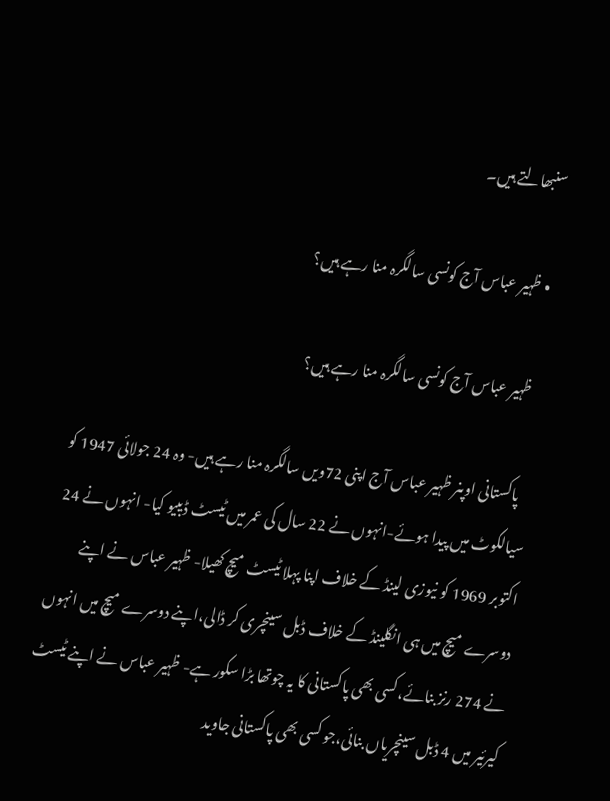سنبھالتے ہیں۔

  • ظہیر عباس آج کونسی سالگرہ منا رہے ہیں؟

    ظہیر عباس آج کونسی سالگرہ منا رہے ہیں؟

    پاکستانی اوپنر ظہیر عباس آج اپنی 72ویں سالگرہ منا رہے ہیں- وہ 24 جولائی 1947 کو سیالکوٹ میں پیدا ہوئے-انہوں نے 22 سال کی عمر میں ٹیسٹ ڈیبیو کیا- انہوں نے 24 اکتوبر 1969 کو نیوزی لینڈ کے خلاف اپنا پہلا ٹیسٹ میچ کھیلا- ظہیر عباس نے اپنے دوسرے میچ میں ہی انگلینڈ کے خلاف ڈبل سینچری کر ڈالی،اپنے دوسرے میچ میں انہوں نے 274 رنز بنائے،کسی بھی پاکستانی کا یہ چوتھا بڑا سکور ہے- ظہیر عباس نے اپنے ٹیسٹ کیرئیر میں 4 ڈبل سینچریاں بنائی،جو کسی بھی پاکستانی جاوید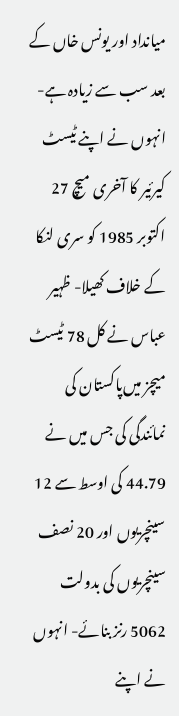میانداد اور یونس خاں کے بعد سب سے زیادہ ہے-انہوں نے اپنے ٹیسٹ کیرئیر کا آخری میچ 27 اکتوبر 1985 کو سری لنکا کے خلاف کھیلا- ظہیر عباس نے کل 78 ٹیسٹ میچز میں‌پاکستان کی نمائندگی کی جس میں نے 44.79 کی اوسط سے 12 سینچریوں اور 20 نصف سینچریوں کی بدولت 5062 رنز بنائے- انہوں نے اپنے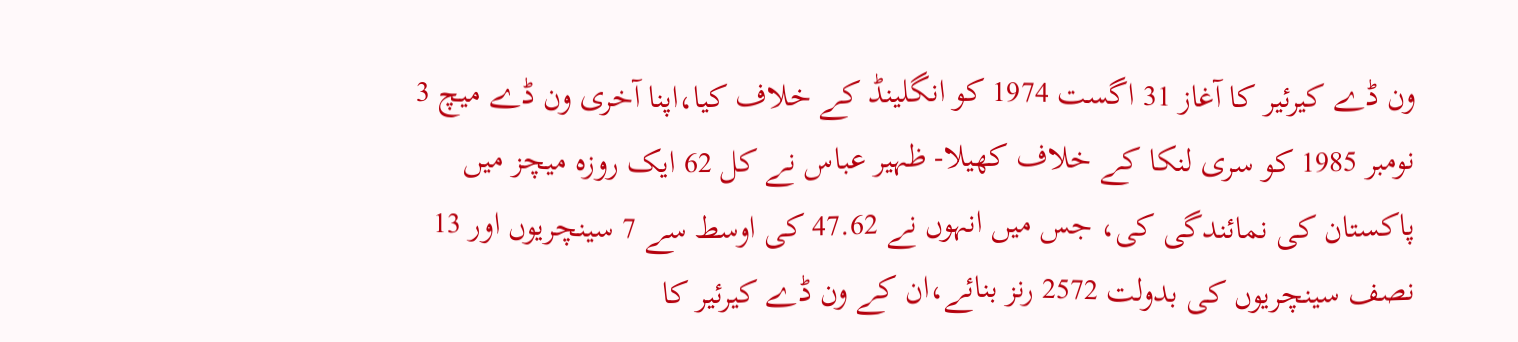ون ڈے کیرئیر کا آغاز 31 اگست 1974 کو انگلینڈ کے خلاف کیا،اپنا آخری ون ڈے میچ 3 نومبر 1985 کو سری لنکا کے خلاف کھیلا- ظہیر عباس نے کل 62 ایک روزہ میچز میں پاکستان کی نمائندگی کی، جس میں انہوں نے 47.62 کی اوسط سے 7 سینچریوں اور 13 نصف سینچریوں کی بدولت 2572 رنز بنائے،ان کے ون ڈے کیرئیر کا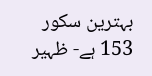بہترین سکور 153 ہے- ظہیر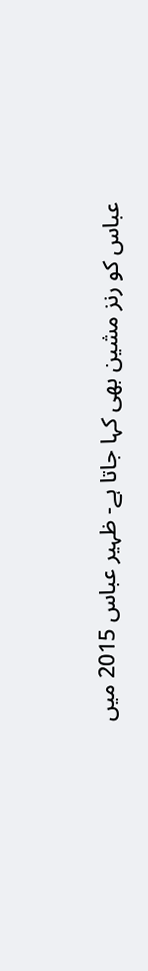عباس کو رنز مشین بھی کہا جاتا ہے- ظہیر عباس 2015 میں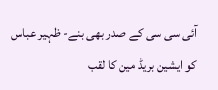آئی سی سی کے صدر بھی بنے- ظہیر عباس کو ایشین بریڈ مین کا لقب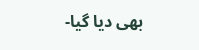بھی دیا گیا-